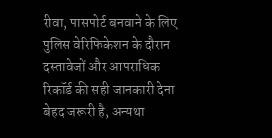रीवा, पासपोर्ट बनवाने के लिए पुलिस वेरिफिकेशन के दौरान दस्तावेजों और आपराधिक रिकॉर्ड की सही जानकारी देना बेहद जरूरी है, अन्यथा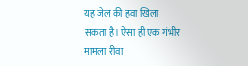यह जेल की हवा खिला सकता है। ऐसा ही एक गंभीर मामला रीवा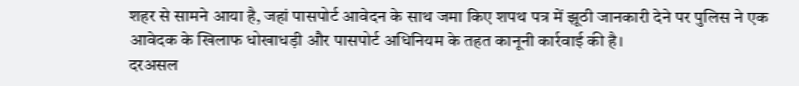शहर से सामने आया है, जहां पासपोर्ट आवेदन के साथ जमा किए शपथ पत्र में झूठी जानकारी देने पर पुलिस ने एक आवेदक के खिलाफ धोखाधड़ी और पासपोर्ट अधिनियम के तहत कानूनी कार्रवाई की है।
दरअसल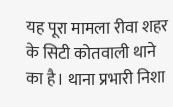यह पूरा मामला रीवा शहर के सिटी कोतवाली थाने का है। थाना प्रभारी निशा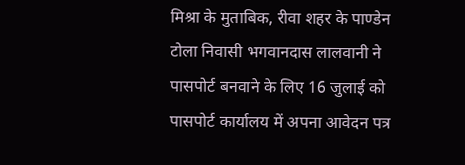मिश्रा के मुताबिक, रीवा शहर के पाण्डेन टोला निवासी भगवानदास लालवानी ने पासपोर्ट बनवाने के लिए 16 जुलाई को पासपोर्ट कार्यालय में अपना आवेदन पत्र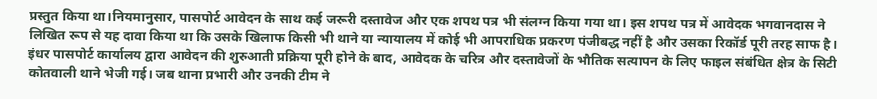प्रस्तुत किया था।नियमानुसार, पासपोर्ट आवेदन के साथ कई जरूरी दस्तावेज और एक शपथ पत्र भी संलग्न किया गया था। इस शपथ पत्र में आवेदक भगवानदास ने लिखित रूप से यह दावा किया था कि उसके खिलाफ किसी भी थाने या न्यायालय में कोई भी आपराधिक प्रकरण पंजीबद्ध नहीं है और उसका रिकॉर्ड पूरी तरह साफ है।
इंधर पासपोर्ट कार्यालय द्वारा आवेदन की शुरुआती प्रक्रिया पूरी होने के बाद, आवेदक के चरित्र और दस्तावेजों के भौतिक सत्यापन के लिए फाइल संबंधित क्षेत्र के सिटी कोतवाली थाने भेजी गई। जब थाना प्रभारी और उनकी टीम ने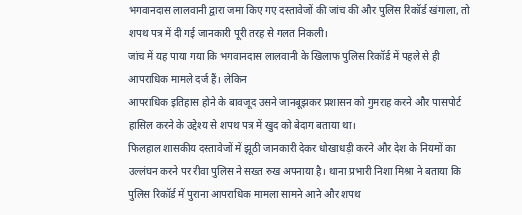भगवानदास लालवानी द्वारा जमा किए गए दस्तावेजों की जांच की और पुलिस रिकॉर्ड खंगाला, तो शपथ पत्र में दी गई जानकारी पूरी तरह से गलत निकली।
जांच में यह पाया गया कि भगवानदास लालवानी के खिलाफ पुलिस रिकॉर्ड में पहले से ही आपराधिक मामले दर्ज हैं। लेकिन
आपराधिक इतिहास होने के बावजूद उसने जानबूझकर प्रशासन को गुमराह करने और पासपोर्ट हासिल करने के उद्देश्य से शपथ पत्र में खुद को बेदाग बताया था।
फिलहाल शासकीय दस्तावेजों में झूठी जानकारी देकर धोखाधड़ी करने और देश के नियमों का उल्लंघन करने पर रीवा पुलिस ने सख्त रुख अपनाया है। थाना प्रभारी निशा मिश्रा ने बताया कि पुलिस रिकॉर्ड में पुराना आपराधिक मामला सामने आने और शपथ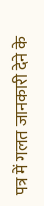पत्र में गलत जानकारी देने के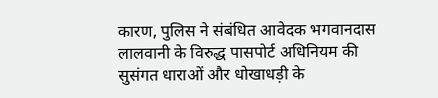कारण, पुलिस ने संबंधित आवेदक भगवानदास लालवानी के विरुद्ध पासपोर्ट अधिनियम की सुसंगत धाराओं और धोखाधड़ी के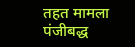तहत मामला पंजीबद्ध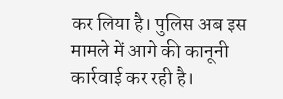कर लिया है। पुलिस अब इस मामले में आगे की कानूनी कार्रवाई कर रही है।